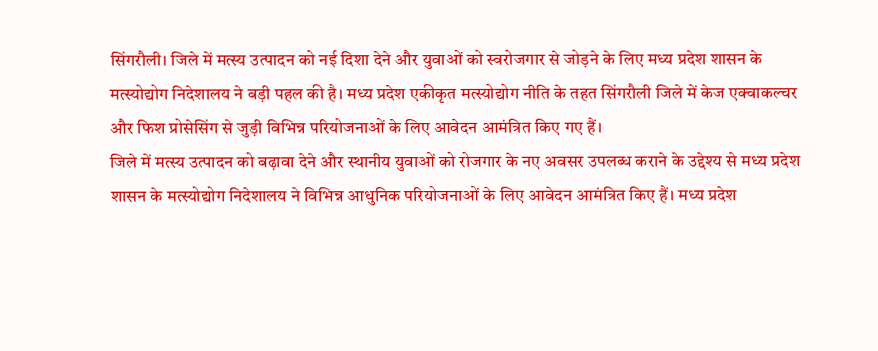सिंगरौली। जिले में मत्स्य उत्पादन को नई दिशा देने और युवाओं को स्वरोजगार से जोड़ने के लिए मध्य प्रदेश शासन के मत्स्योद्योग निदेशालय ने बड़ी पहल की है। मध्य प्रदेश एकीकृत मत्स्योद्योग नीति के तहत सिंगरौली जिले में केज एक्वाकल्चर और फिश प्रोसेसिंग से जुड़ी विभिन्न परियोजनाओं के लिए आवेदन आमंत्रित किए गए हैं।
जिले में मत्स्य उत्पादन को बढ़ावा देने और स्थानीय युवाओं को रोजगार के नए अवसर उपलब्ध कराने के उद्देश्य से मध्य प्रदेश शासन के मत्स्योद्योग निदेशालय ने विभिन्न आधुनिक परियोजनाओं के लिए आवेदन आमंत्रित किए हैं। मध्य प्रदेश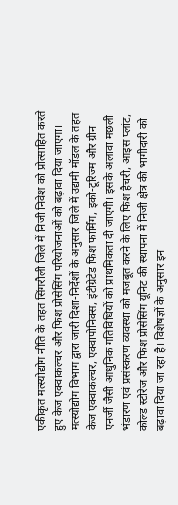एकीकृत मत्स्योद्योग नीति के तहत सिंगरौली जिले में निजी निवेश को प्रोत्साहित करते हुए केज एक्वाकल्चर और फिश प्रोसेसिंग परियोजनाओं को बढ़ावा दिया जाएगा। मत्स्योद्योग विभाग द्वारा जारी दिशा-निर्देशों के अनुसार जिले में उद्यमी मॉडल के तहत केज एक्वाकल्चर, एक्वापोनिक्स, इंटीग्रेटेड फिश फार्मिंग, इको-टूरिज्म और ग्रीन एनर्जी जैसी आधुनिक गतिविधियों को प्राथमिकता दी जाएगी। इसके अलावा मछली भंडारण एवं प्रसंस्करण व्यवस्था को मजबूत करने के लिए फिश हैचरी, आइस प्लांट, कोल्ड स्टोरेज और फिश प्रोसेसिंग यूनिट की स्थापना में निजी क्षेत्र की भागीदारी को बढ़ावा दिया जा रहा है। विशेषज्ञों के अनुसार इन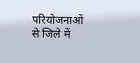परियोजनाओं से जिले में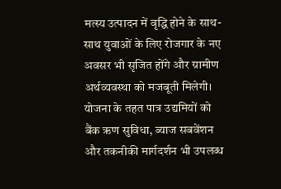मत्स्य उत्पादन में वृद्धि होने के साथ-साथ युवाओं के लिए रोजगार के नए अवसर भी सृजित होंगे और ग्रामीण अर्थव्यवस्था को मजबूती मिलेगी। योजना के तहत पात्र उद्यमियों को बैंक ऋण सुविधा, ब्याज सबवेंशन और तकनीकी मार्गदर्शन भी उपलब्ध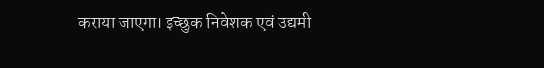कराया जाएगा। इच्छुक निवेशक एवं उद्यमी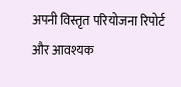अपनी विस्तृत परियोजना रिपोर्ट और आवश्यक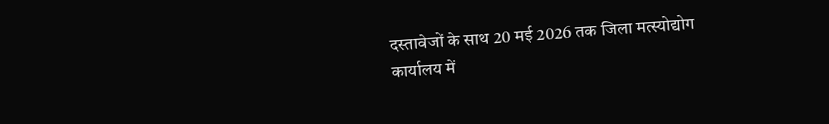दस्तावेजों के साथ 20 मई 2026 तक जिला मत्स्योद्योग कार्यालय में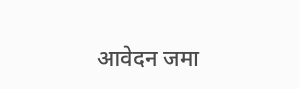आवेदन जमा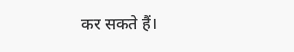कर सकते हैं।